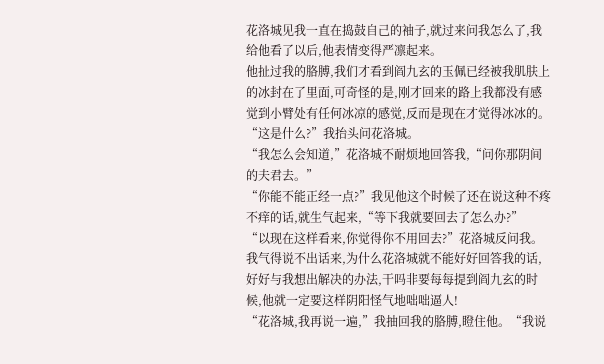花洛城见我一直在捣鼓自己的袖子,就过来问我怎么了,我给他看了以后,他表情变得严凛起来。
他扯过我的胳膊,我们才看到阎九玄的玉佩已经被我肌肤上的冰封在了里面,可奇怪的是,刚才回来的路上我都没有感觉到小臂处有任何冰凉的感觉,反而是现在才觉得冰冰的。
“这是什么?”我抬头问花洛城。
“我怎么会知道,”花洛城不耐烦地回答我,“问你那阴间的夫君去。”
“你能不能正经一点?”我见他这个时候了还在说这种不疼不痒的话,就生气起来,“等下我就要回去了怎么办?”
“以现在这样看来,你觉得你不用回去?”花洛城反问我。
我气得说不出话来,为什么花洛城就不能好好回答我的话,好好与我想出解决的办法,干吗非要每每提到阎九玄的时候,他就一定要这样阴阳怪气地咄咄逼人!
“花洛城,我再说一遍,”我抽回我的胳膊,瞪住他。“我说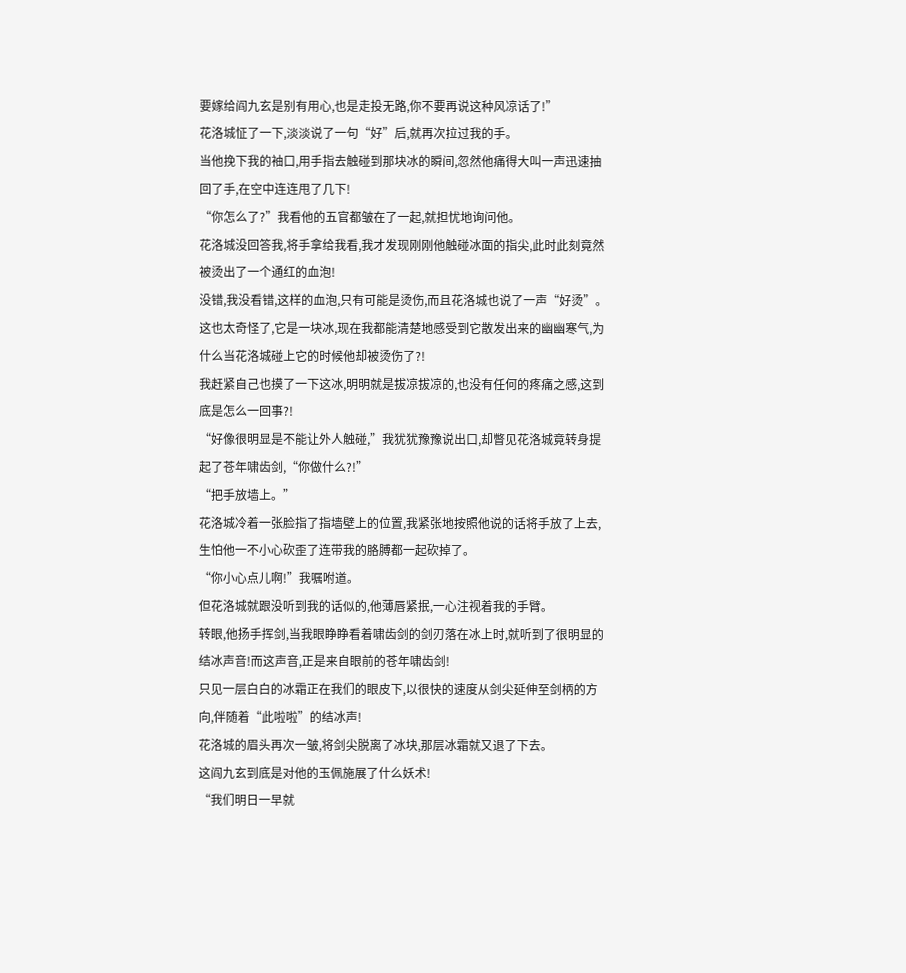要嫁给阎九玄是别有用心,也是走投无路,你不要再说这种风凉话了!”
花洛城怔了一下,淡淡说了一句“好”后,就再次拉过我的手。
当他挽下我的袖口,用手指去触碰到那块冰的瞬间,忽然他痛得大叫一声迅速抽回了手,在空中连连甩了几下!
“你怎么了?”我看他的五官都皱在了一起,就担忧地询问他。
花洛城没回答我,将手拿给我看,我才发现刚刚他触碰冰面的指尖,此时此刻竟然被烫出了一个通红的血泡!
没错,我没看错,这样的血泡,只有可能是烫伤,而且花洛城也说了一声“好烫”。
这也太奇怪了,它是一块冰,现在我都能清楚地感受到它散发出来的幽幽寒气,为什么当花洛城碰上它的时候他却被烫伤了?!
我赶紧自己也摸了一下这冰,明明就是拔凉拔凉的,也没有任何的疼痛之感,这到底是怎么一回事?!
“好像很明显是不能让外人触碰,”我犹犹豫豫说出口,却瞥见花洛城竟转身提起了苍年啸齿剑,“你做什么?!”
“把手放墙上。”
花洛城冷着一张脸指了指墙壁上的位置,我紧张地按照他说的话将手放了上去,生怕他一不小心砍歪了连带我的胳膊都一起砍掉了。
“你小心点儿啊!”我嘱咐道。
但花洛城就跟没听到我的话似的,他薄唇紧抿,一心注视着我的手臂。
转眼,他扬手挥剑,当我眼睁睁看着啸齿剑的剑刃落在冰上时,就听到了很明显的结冰声音!而这声音,正是来自眼前的苍年啸齿剑!
只见一层白白的冰霜正在我们的眼皮下,以很快的速度从剑尖延伸至剑柄的方向,伴随着“此啦啦”的结冰声!
花洛城的眉头再次一皱,将剑尖脱离了冰块,那层冰霜就又退了下去。
这阎九玄到底是对他的玉佩施展了什么妖术!
“我们明日一早就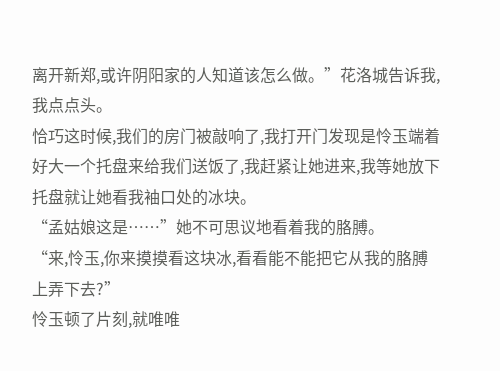离开新郑,或许阴阳家的人知道该怎么做。”花洛城告诉我,我点点头。
恰巧这时候,我们的房门被敲响了,我打开门发现是怜玉端着好大一个托盘来给我们送饭了,我赶紧让她进来,我等她放下托盘就让她看我袖口处的冰块。
“孟姑娘这是……”她不可思议地看着我的胳膊。
“来,怜玉,你来摸摸看这块冰,看看能不能把它从我的胳膊上弄下去?”
怜玉顿了片刻,就唯唯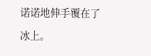诺诺地伸手覆在了冰上。